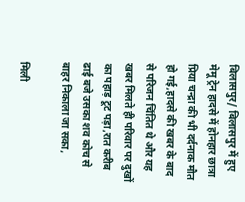बिलासपुर/ बिलासपुर में हुए मेमू ट्रेन हादसे में होनहार छात्रा प्रिया चन्द्रा की भी दर्दनाक मौत हो गई,हादसे की खबर के बाद से परिजन चिंतित थे और यह खबर मिलते ही परिवार पर दुखों का पहाड़ टूट पड़ा,रात करीब ढाई बजे उसका शव कोच से बाहर निकाला जा सका,

मिली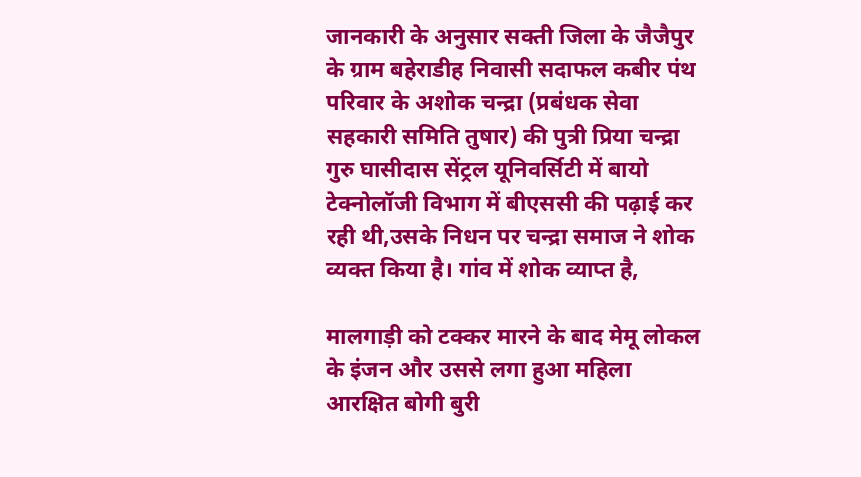जानकारी के अनुसार सक्ती जिला के जैजैपुर के ग्राम बहेराडीह निवासी सदाफल कबीर पंथ परिवार के अशोक चन्द्रा (प्रबंधक सेवा सहकारी समिति तुषार) की पुत्री प्रिया चन्द्रा गुरु घासीदास सेंट्रल यूनिवर्सिटी में बायो टेक्नोलॉजी विभाग में बीएससी की पढ़ाई कर रही थी,उसके निधन पर चन्द्रा समाज ने शोक व्यक्त किया है। गांव में शोक व्याप्त है,

मालगाड़ी को टक्कर मारने के बाद मेमू लोकल के इंजन और उससे लगा हुआ महिला आरक्षित बोगी बुरी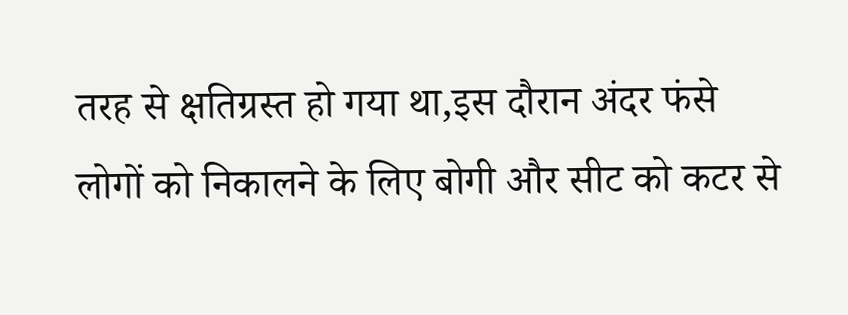तरह से क्षतिग्रस्त हो गया था,इस दौरान अंदर फंसे लोगों को निकालने के लिए बोगी और सीट को कटर से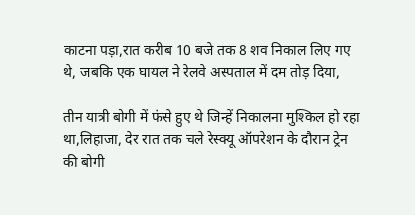काटना पड़ा,रात करीब 10 बजे तक 8 शव निकाल लिए गए थे, जबकि एक घायल ने रेलवे अस्पताल में दम तोड़ दिया,

तीन यात्री बोगी में फंसे हुए थे जिन्हें निकालना मुश्किल हो रहा था,लिहाजा, देर रात तक चले रेस्क्यू ऑपरेशन के दौरान ट्रेन की बोगी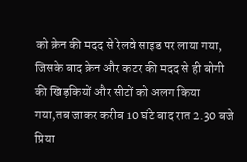को क्रेन की मदद से रेलवे साइड पर लाया गया, जिसके बाद क्रेन और कटर की मदद से ही बोगी की खिड़कियों और सीटों को अलग किया गया,तब जाकर करीब 10 घंटे बाद रात 2.30 बजे प्रिया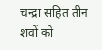चन्द्रा सहित तीन शवों को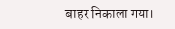बाहर निकाला गया।